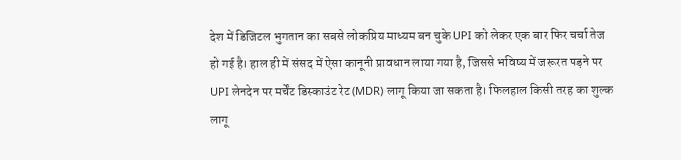देश में डिजिटल भुगतान का सबसे लोकप्रिय माध्यम बन चुके UPI को लेकर एक बार फिर चर्चा तेज हो गई है। हाल ही में संसद में ऐसा कानूनी प्रावधान लाया गया है, जिससे भविष्य में जरूरत पड़ने पर UPI लेनदेन पर मर्चेंट डिस्काउंट रेट (MDR) लागू किया जा सकता है। फिलहाल किसी तरह का शुल्क लागू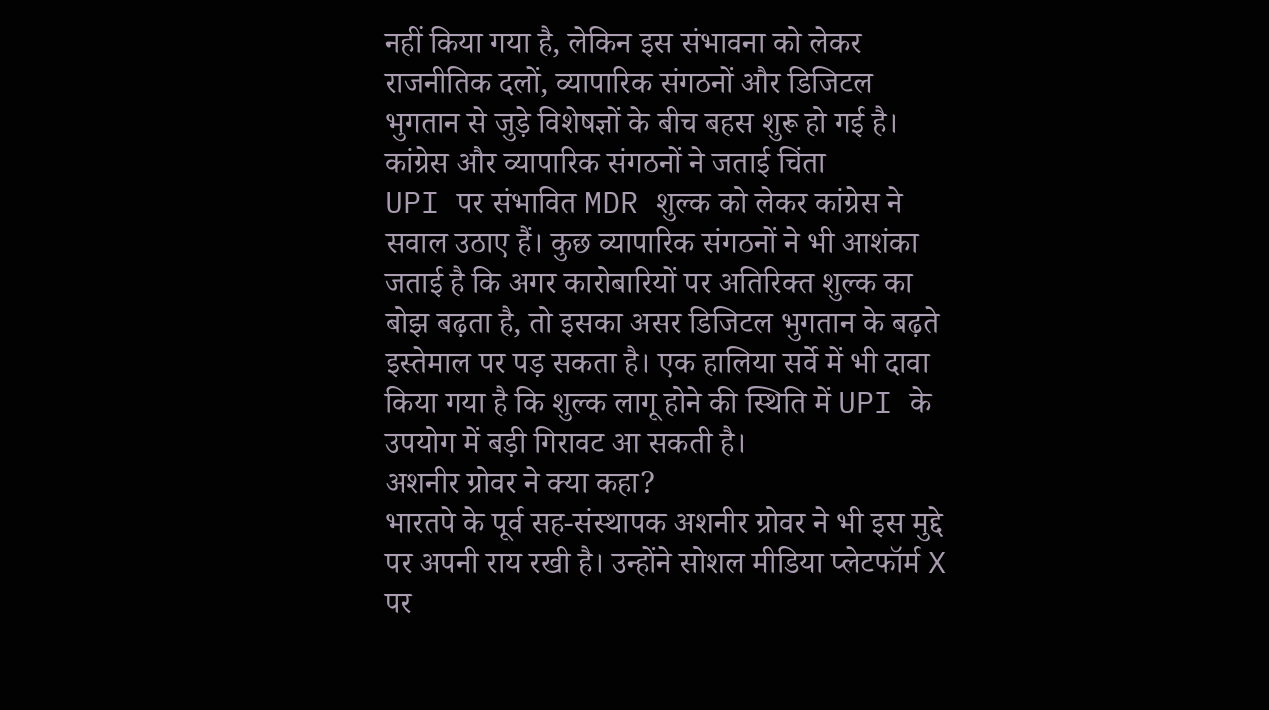नहीं किया गया है, लेकिन इस संभावना को लेकर राजनीतिक दलों, व्यापारिक संगठनों और डिजिटल भुगतान से जुड़े विशेषज्ञों के बीच बहस शुरू हो गई है।
कांग्रेस और व्यापारिक संगठनों ने जताई चिंता
UPI पर संभावित MDR शुल्क को लेकर कांग्रेस ने सवाल उठाए हैं। कुछ व्यापारिक संगठनों ने भी आशंका जताई है कि अगर कारोबारियों पर अतिरिक्त शुल्क का बोझ बढ़ता है, तो इसका असर डिजिटल भुगतान के बढ़ते इस्तेमाल पर पड़ सकता है। एक हालिया सर्वे में भी दावा किया गया है कि शुल्क लागू होने की स्थिति में UPI के उपयोग में बड़ी गिरावट आ सकती है।
अशनीर ग्रोवर ने क्या कहा?
भारतपे के पूर्व सह-संस्थापक अशनीर ग्रोवर ने भी इस मुद्दे पर अपनी राय रखी है। उन्होंने सोशल मीडिया प्लेटफॉर्म X पर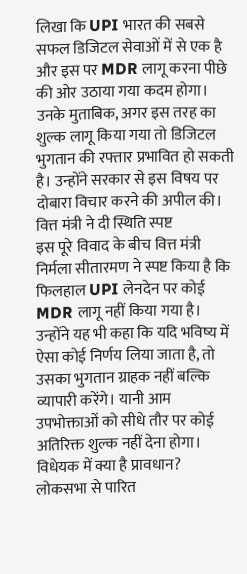लिखा कि UPI भारत की सबसे सफल डिजिटल सेवाओं में से एक है और इस पर MDR लागू करना पीछे की ओर उठाया गया कदम होगा। उनके मुताबिक, अगर इस तरह का शुल्क लागू किया गया तो डिजिटल भुगतान की रफ्तार प्रभावित हो सकती है। उन्होंने सरकार से इस विषय पर दोबारा विचार करने की अपील की।
वित्त मंत्री ने दी स्थिति स्पष्ट
इस पूरे विवाद के बीच वित्त मंत्री निर्मला सीतारमण ने स्पष्ट किया है कि फिलहाल UPI लेनदेन पर कोई MDR लागू नहीं किया गया है। उन्होंने यह भी कहा कि यदि भविष्य में ऐसा कोई निर्णय लिया जाता है, तो उसका भुगतान ग्राहक नहीं बल्कि व्यापारी करेंगे। यानी आम उपभोक्ताओं को सीधे तौर पर कोई अतिरिक्त शुल्क नहीं देना होगा।
विधेयक में क्या है प्रावधान?
लोकसभा से पारित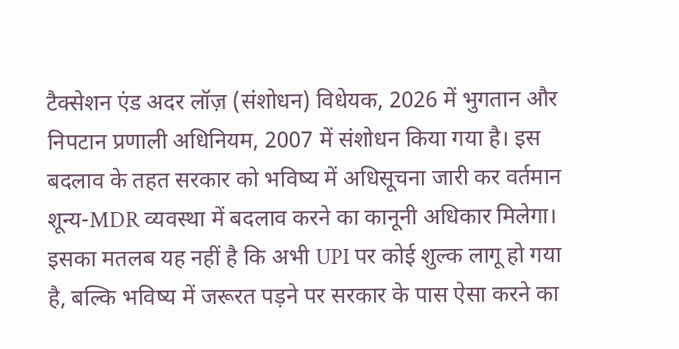टैक्सेशन एंड अदर लॉज़ (संशोधन) विधेयक, 2026 में भुगतान और निपटान प्रणाली अधिनियम, 2007 में संशोधन किया गया है। इस बदलाव के तहत सरकार को भविष्य में अधिसूचना जारी कर वर्तमान शून्य-MDR व्यवस्था में बदलाव करने का कानूनी अधिकार मिलेगा। इसका मतलब यह नहीं है कि अभी UPI पर कोई शुल्क लागू हो गया है, बल्कि भविष्य में जरूरत पड़ने पर सरकार के पास ऐसा करने का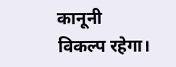कानूनी विकल्प रहेगा।